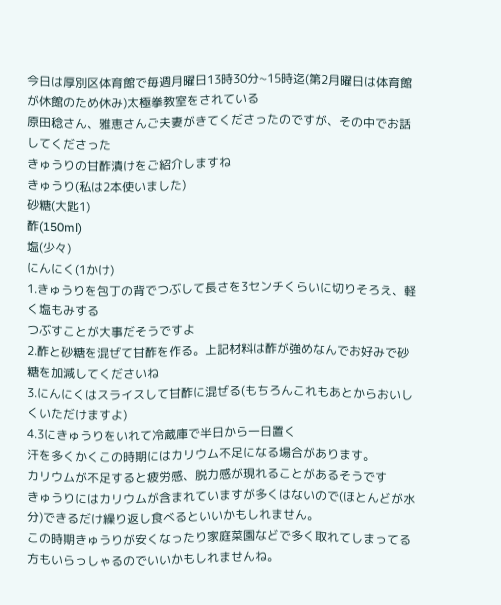今日は厚別区体育館で毎週月曜日13時30分~15時迄(第2月曜日は体育館が休館のため休み)太極拳教室をされている
原田稔さん、雅恵さんご夫妻がきてくださったのですが、その中でお話してくださった
きゅうりの甘酢漬けをご紹介しますね
きゅうり(私は2本使いました)
砂糖(大匙1)
酢(150ml)
塩(少々)
にんにく(1かけ)
1.きゅうりを包丁の背でつぶして長さを3センチくらいに切りそろえ、軽く塩もみする
つぶすことが大事だそうですよ
2.酢と砂糖を混ぜて甘酢を作る。上記材料は酢が強めなんでお好みで砂糖を加減してくださいね
3.にんにくはスライスして甘酢に混ぜる(もちろんこれもあとからおいしくいただけますよ)
4.3にきゅうりをいれて冷蔵庫で半日から一日置く
汗を多くかくこの時期にはカリウム不足になる場合があります。
カリウムが不足すると疲労感、脱力感が現れることがあるそうです
きゅうりにはカリウムが含まれていますが多くはないので(ほとんどが水分)できるだけ繰り返し食べるといいかもしれません。
この時期きゅうりが安くなったり家庭菜園などで多く取れてしまってる方もいらっしゃるのでいいかもしれませんね。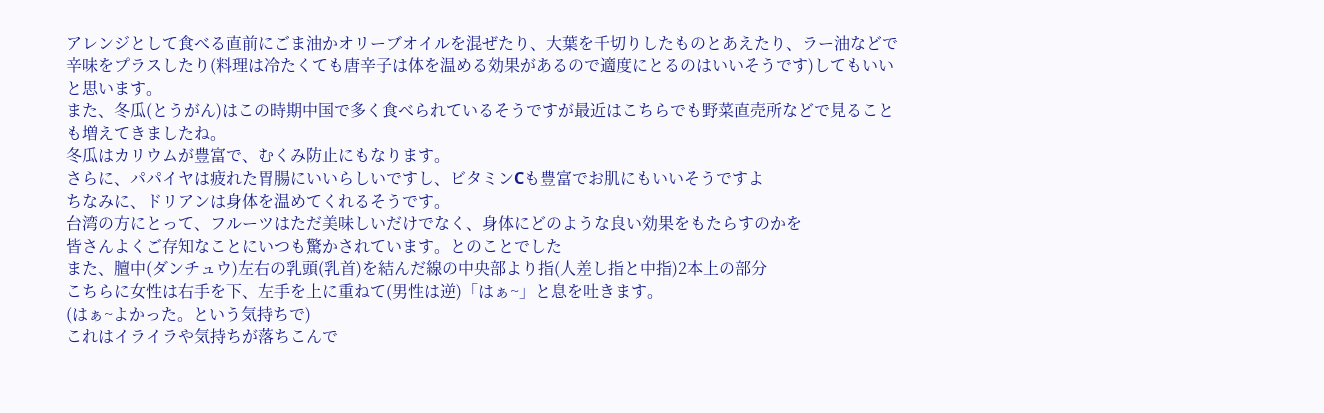アレンジとして食べる直前にごま油かオリーブオイルを混ぜたり、大葉を千切りしたものとあえたり、ラー油などで辛味をプラスしたり(料理は冷たくても唐辛子は体を温める効果があるので適度にとるのはいいそうです)してもいいと思います。
また、冬瓜(とうがん)はこの時期中国で多く食べられているそうですが最近はこちらでも野菜直売所などで見ることも増えてきましたね。
冬瓜はカリウムが豊富で、むくみ防止にもなります。
さらに、パパイヤは疲れた胃腸にいいらしいですし、ビタミンCも豊富でお肌にもいいそうですよ
ちなみに、ドリアンは身体を温めてくれるそうです。
台湾の方にとって、フルーツはただ美味しいだけでなく、身体にどのような良い効果をもたらすのかを
皆さんよくご存知なことにいつも驚かされています。とのことでした
また、膻中(ダンチュウ)左右の乳頭(乳首)を結んだ線の中央部より指(人差し指と中指)2本上の部分
こちらに女性は右手を下、左手を上に重ねて(男性は逆)「はぁ~」と息を吐きます。
(はぁ~よかった。という気持ちで)
これはイライラや気持ちが落ちこんで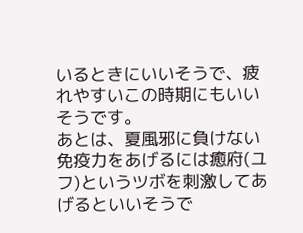いるときにいいそうで、疲れやすいこの時期にもいいそうです。
あとは、夏風邪に負けない免疫力をあげるには癒府(ユフ)というツボを刺激してあげるといいそうで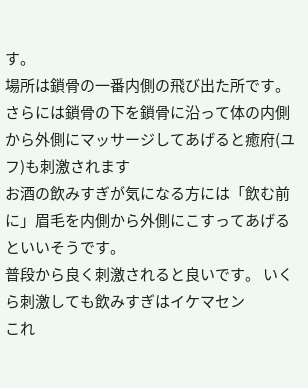す。
場所は鎖骨の一番内側の飛び出た所です。
さらには鎖骨の下を鎖骨に沿って体の内側から外側にマッサージしてあげると癒府(ユフ)も刺激されます
お酒の飲みすぎが気になる方には「飲む前に」眉毛を内側から外側にこすってあげるといいそうです。
普段から良く刺激されると良いです。 いくら刺激しても飲みすぎはイケマセン
これ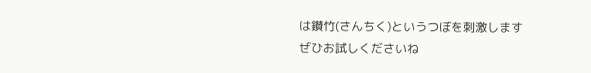は鑚竹(さんちく)というつぼを刺激します
ぜひお試しくださいね